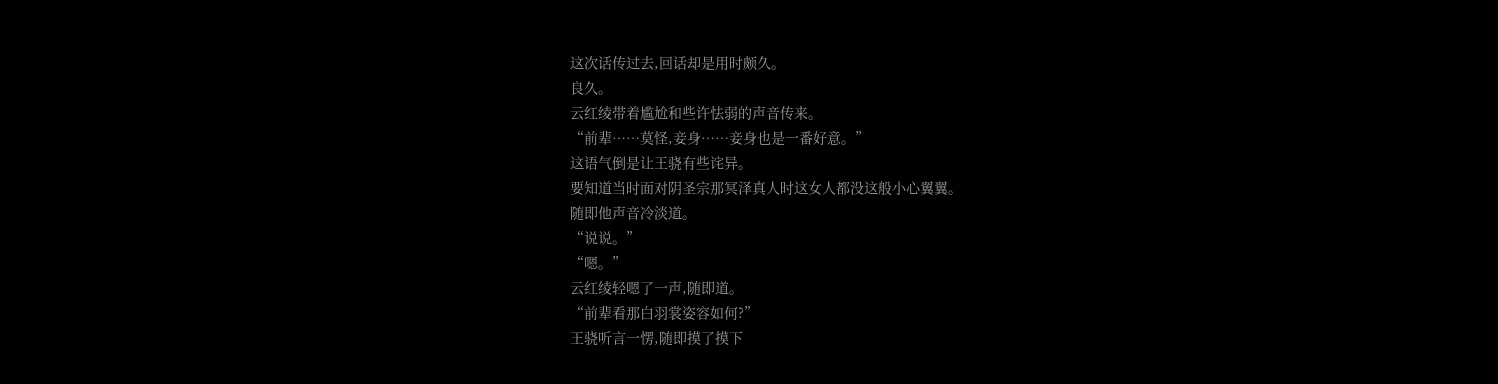这次话传过去,回话却是用时颇久。
良久。
云红绫带着尴尬和些许怯弱的声音传来。
“前辈……莫怪,妾身……妾身也是一番好意。”
这语气倒是让王骁有些诧异。
要知道当时面对阴圣宗那冥泽真人时这女人都没这般小心翼翼。
随即他声音冷淡道。
“说说。”
“嗯。”
云红绫轻嗯了一声,随即道。
“前辈看那白羽裳姿容如何?”
王骁听言一愣,随即摸了摸下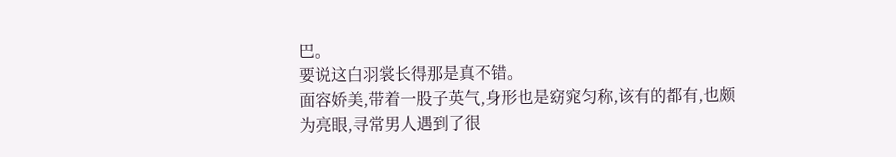巴。
要说这白羽裳长得那是真不错。
面容娇美,带着一股子英气,身形也是窈窕匀称,该有的都有,也颇为亮眼,寻常男人遇到了很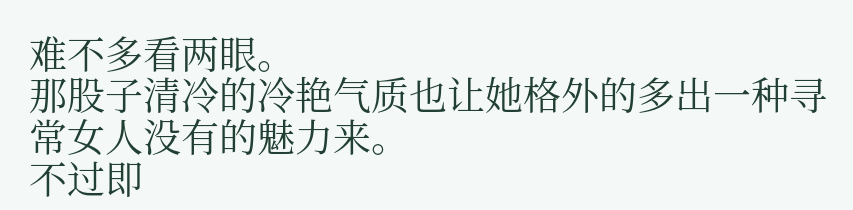难不多看两眼。
那股子清冷的冷艳气质也让她格外的多出一种寻常女人没有的魅力来。
不过即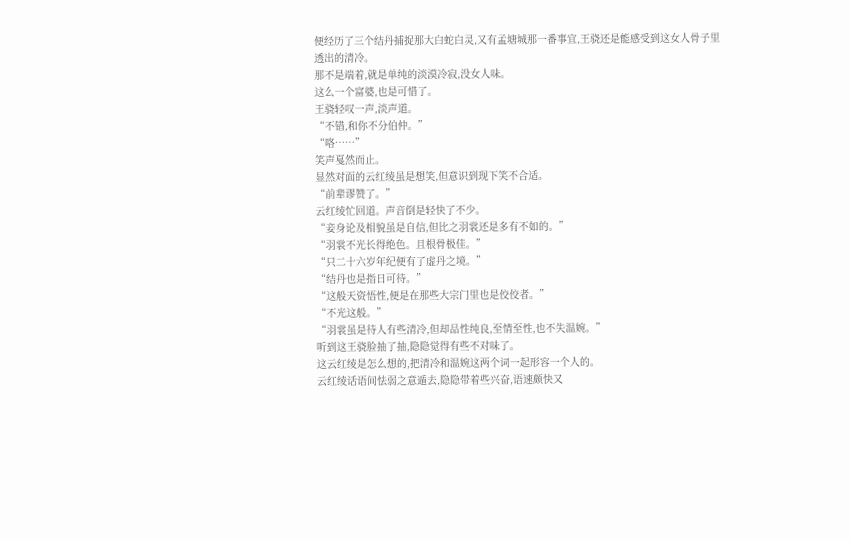便经历了三个结丹捕捉那大白蛇白灵,又有孟塘城那一番事宜,王骁还是能感受到这女人骨子里透出的清冷。
那不是端着,就是单纯的淡漠冷寂,没女人味。
这么一个富婆,也是可惜了。
王骁轻叹一声,淡声道。
“不错,和你不分伯仲。”
“咯……”
笑声戛然而止。
显然对面的云红绫虽是想笑,但意识到现下笑不合适。
“前辈谬赞了。”
云红绫忙回道。声音倒是轻快了不少。
“妾身论及相貌虽是自信,但比之羽裳还是多有不如的。”
“羽裳不光长得绝色。且根骨极佳。”
“只二十六岁年纪便有了虚丹之境。”
“结丹也是指日可待。”
“这般天资悟性,便是在那些大宗门里也是佼佼者。”
“不光这般。”
“羽裳虽是待人有些清冷,但却品性纯良,至情至性,也不失温婉。”
听到这王骁脸抽了抽,隐隐觉得有些不对味了。
这云红绫是怎么想的,把清冷和温婉这两个词一起形容一个人的。
云红绫话语间怯弱之意遁去,隐隐带着些兴奋,语速颇快又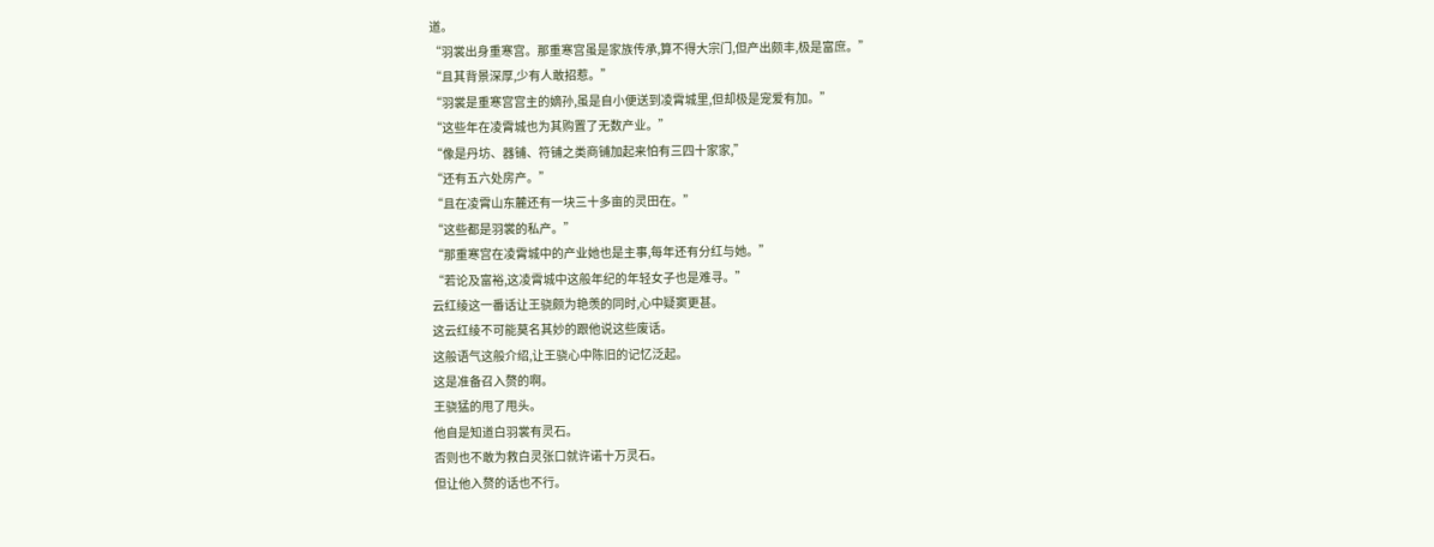道。
“羽裳出身重寒宫。那重寒宫虽是家族传承,算不得大宗门,但产出颇丰,极是富庶。”
“且其背景深厚,少有人敢招惹。”
“羽裳是重寒宫宫主的嫡孙,虽是自小便送到凌霄城里,但却极是宠爱有加。”
“这些年在凌霄城也为其购置了无数产业。”
“像是丹坊、器铺、符铺之类商铺加起来怕有三四十家家,”
“还有五六处房产。”
“且在凌霄山东麓还有一块三十多亩的灵田在。”
“这些都是羽裳的私产。”
“那重寒宫在凌霄城中的产业她也是主事,每年还有分红与她。”
“若论及富裕,这凌霄城中这般年纪的年轻女子也是难寻。”
云红绫这一番话让王骁颇为艳羡的同时,心中疑窦更甚。
这云红绫不可能莫名其妙的跟他说这些废话。
这般语气这般介绍,让王骁心中陈旧的记忆泛起。
这是准备召入赘的啊。
王骁猛的甩了甩头。
他自是知道白羽裳有灵石。
否则也不敢为救白灵张口就许诺十万灵石。
但让他入赘的话也不行。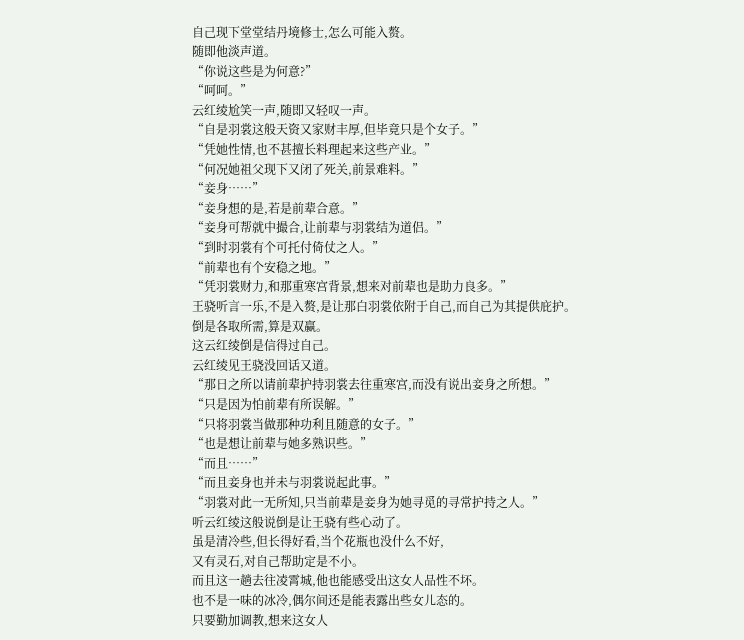自己现下堂堂结丹境修士,怎么可能入赘。
随即他淡声道。
“你说这些是为何意?”
“呵呵。”
云红绫尬笑一声,随即又轻叹一声。
“自是羽裳这般天资又家财丰厚,但毕竟只是个女子。”
“凭她性情,也不甚擅长料理起来这些产业。”
“何况她祖父现下又闭了死关,前景难料。”
“妾身……”
“妾身想的是,若是前辈合意。”
“妾身可帮就中撮合,让前辈与羽裳结为道侣。”
“到时羽裳有个可托付倚仗之人。”
“前辈也有个安稳之地。”
“凭羽裳财力,和那重寒宫背景,想来对前辈也是助力良多。”
王骁听言一乐,不是入赘,是让那白羽裳依附于自己,而自己为其提供庇护。
倒是各取所需,算是双赢。
这云红绫倒是信得过自己。
云红绫见王骁没回话又道。
“那日之所以请前辈护持羽裳去往重寒宫,而没有说出妾身之所想。”
“只是因为怕前辈有所误解。”
“只将羽裳当做那种功利且随意的女子。”
“也是想让前辈与她多熟识些。”
“而且……”
“而且妾身也并未与羽裳说起此事。”
“羽裳对此一无所知,只当前辈是妾身为她寻觅的寻常护持之人。”
听云红绫这般说倒是让王骁有些心动了。
虽是清冷些,但长得好看,当个花瓶也没什么不好,
又有灵石,对自己帮助定是不小。
而且这一趟去往凌霄城,他也能感受出这女人品性不坏。
也不是一味的冰冷,偶尔间还是能表露出些女儿态的。
只要勤加调教,想来这女人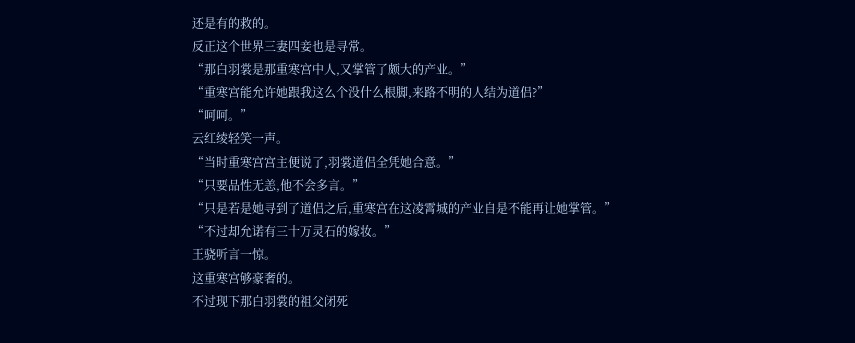还是有的救的。
反正这个世界三妻四妾也是寻常。
“那白羽裳是那重寒宫中人,又掌管了颇大的产业。”
“重寒宫能允许她跟我这么个没什么根脚,来路不明的人结为道侣?”
“呵呵。”
云红绫轻笑一声。
“当时重寒宫宫主便说了,羽裳道侣全凭她合意。”
“只要品性无恙,他不会多言。”
“只是若是她寻到了道侣之后,重寒宫在这凌霄城的产业自是不能再让她掌管。”
“不过却允诺有三十万灵石的嫁妆。”
王骁听言一惊。
这重寒宫够豪奢的。
不过现下那白羽裳的祖父闭死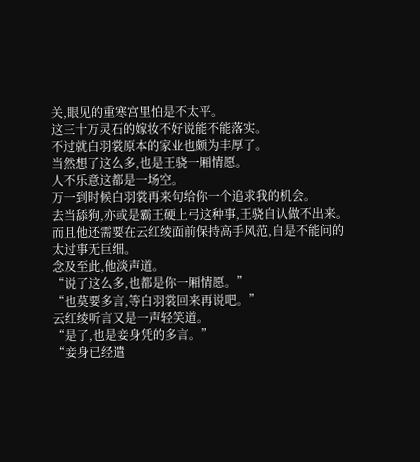关,眼见的重寒宫里怕是不太平。
这三十万灵石的嫁妆不好说能不能落实。
不过就白羽裳原本的家业也颇为丰厚了。
当然想了这么多,也是王骁一厢情愿。
人不乐意这都是一场空。
万一到时候白羽裳再来句给你一个追求我的机会。
去当舔狗,亦或是霸王硬上弓这种事,王骁自认做不出来。
而且他还需要在云红绫面前保持高手风范,自是不能问的太过事无巨细。
念及至此,他淡声道。
“说了这么多,也都是你一厢情愿。”
“也莫要多言,等白羽裳回来再说吧。”
云红绫听言又是一声轻笑道。
“是了,也是妾身凭的多言。”
“妾身已经遣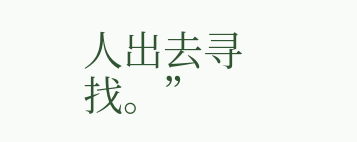人出去寻找。”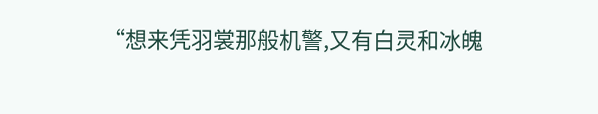“想来凭羽裳那般机警,又有白灵和冰魄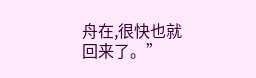舟在,很快也就回来了。”